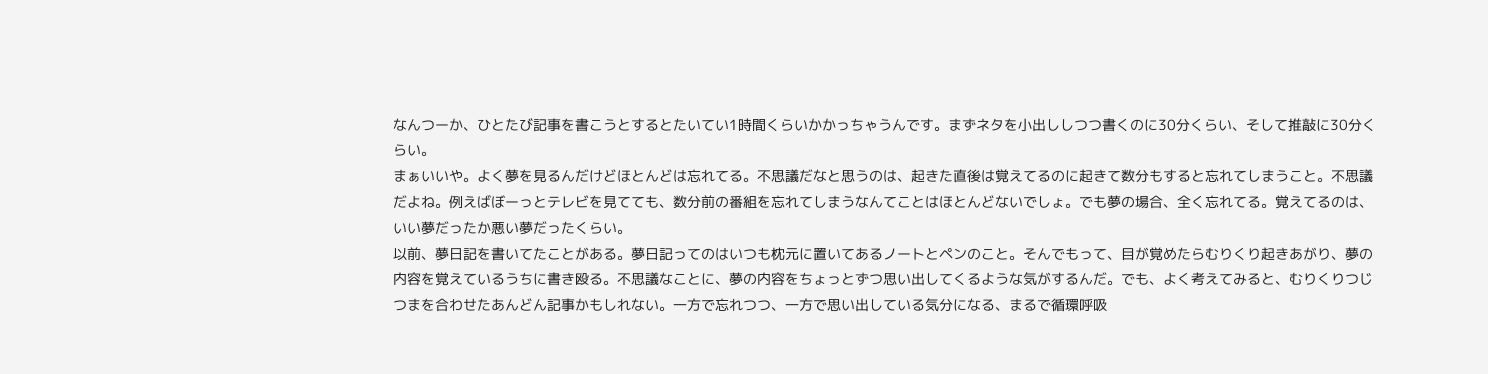なんつーか、ひとたび記事を書こうとするとたいてい1時間くらいかかっちゃうんです。まずネタを小出ししつつ書くのに30分くらい、そして推敲に30分くらい。
まぁいいや。よく夢を見るんだけどほとんどは忘れてる。不思議だなと思うのは、起きた直後は覚えてるのに起きて数分もすると忘れてしまうこと。不思議だよね。例えばぼーっとテレビを見てても、数分前の番組を忘れてしまうなんてことはほとんどないでしょ。でも夢の場合、全く忘れてる。覚えてるのは、いい夢だったか悪い夢だったくらい。
以前、夢日記を書いてたことがある。夢日記ってのはいつも枕元に置いてあるノートとペンのこと。そんでもって、目が覚めたらむりくり起きあがり、夢の内容を覚えているうちに書き殴る。不思議なことに、夢の内容をちょっとずつ思い出してくるような気がするんだ。でも、よく考えてみると、むりくりつじつまを合わせたあんどん記事かもしれない。一方で忘れつつ、一方で思い出している気分になる、まるで循環呼吸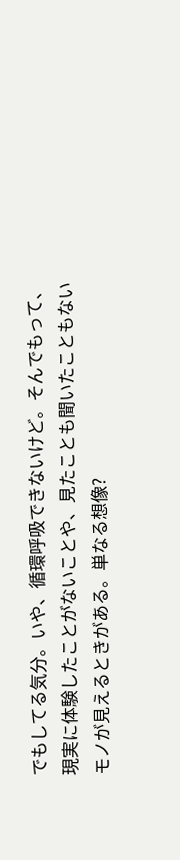でもしてる気分。いや、循環呼吸できないけど。そんでもって、現実に体験したことがないことや、見たことも聞いたこともないモノが見えるときがある。単なる想像?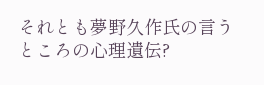それとも夢野久作氏の言うところの心理遺伝?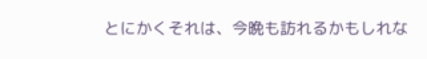とにかくそれは、今晩も訪れるかもしれな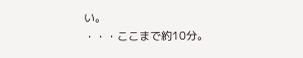い。
・・・ここまで約10分。